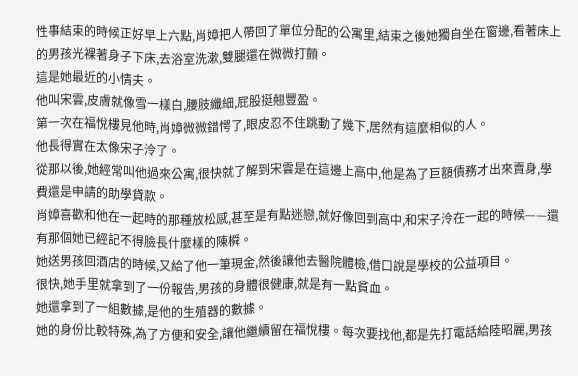性事結束的時候正好早上六點,肖嫜把人帶回了單位分配的公寓里,結束之後她獨自坐在窗邊,看著床上的男孩光裸著身子下床,去浴室洗漱,雙腿還在微微打顫。
這是她最近的小情夫。
他叫宋雲,皮膚就像雪一樣白,腰肢纖細,屁股挺翹豐盈。
第一次在福悅樓見他時,肖嫜微微錯愕了,眼皮忍不住跳動了幾下,居然有這麼相似的人。
他長得實在太像宋子泠了。
從那以後,她經常叫他過來公寓,很快就了解到宋雲是在這邊上高中,他是為了巨額債務才出來賣身,學費還是申請的助學貸款。
肖嫜喜歡和他在一起時的那種放松感,甚至是有點迷戀,就好像回到高中,和宋子泠在一起的時候——還有那個她已經記不得臉長什麼樣的陳橓。
她送男孩回酒店的時候,又給了他一筆現金,然後讓他去醫院體檢,借口說是學校的公益項目。
很快,她手里就拿到了一份報告,男孩的身體很健康,就是有一點貧血。
她還拿到了一組數據,是他的生殖器的數據。
她的身份比較特殊,為了方便和安全,讓他繼續留在福悅樓。每次要找他,都是先打電話給陸昭麗,男孩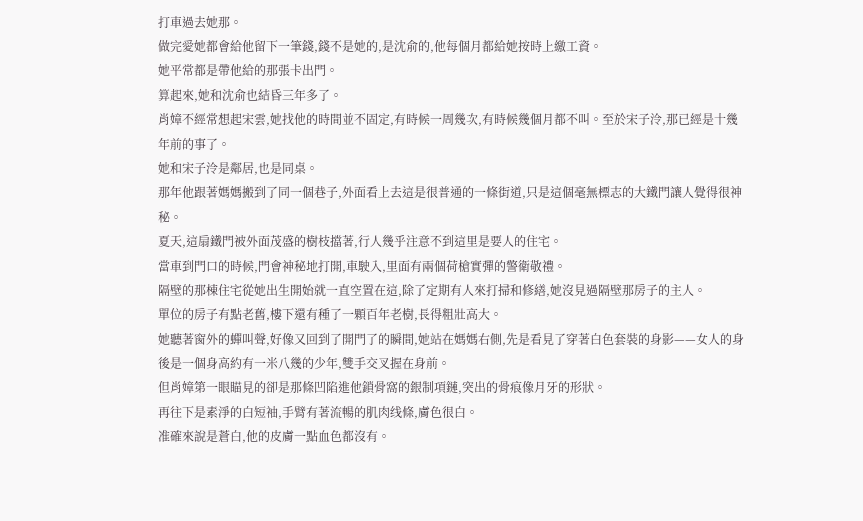打車過去她那。
做完愛她都會給他留下一筆錢,錢不是她的,是沈俞的,他每個月都給她按時上繳工資。
她平常都是帶他給的那張卡出門。
算起來,她和沈俞也結昏三年多了。
肖嫜不經常想起宋雲,她找他的時間並不固定,有時候一周幾次,有時候幾個月都不叫。至於宋子泠,那已經是十幾年前的事了。
她和宋子泠是鄰居,也是同桌。
那年他跟著媽媽搬到了同一個巷子,外面看上去這是很普通的一條街道,只是這個毫無標志的大鐵門讓人覺得很神秘。
夏天,這扇鐵門被外面茂盛的樹枝擋著,行人幾乎注意不到這里是要人的住宅。
當車到門口的時候,門會神秘地打開,車駛入,里面有兩個荷槍實彈的警衛敬禮。
隔壁的那棟住宅從她出生開始就一直空置在這,除了定期有人來打掃和修繕,她沒見過隔壁那房子的主人。
單位的房子有點老舊,樓下還有種了一顆百年老樹,長得粗壯高大。
她聽著窗外的蟬叫聲,好像又回到了開門了的瞬間,她站在媽媽右側,先是看見了穿著白色套裝的身影——女人的身後是一個身高約有一米八幾的少年,雙手交叉握在身前。
但肖嫜第一眼瞄見的卻是那條凹陷進他鎖骨窩的銀制項鏈,突出的骨痕像月牙的形狀。
再往下是素淨的白短袖,手臂有著流暢的肌肉线條,膚色很白。
准確來說是蒼白,他的皮膚一點血色都沒有。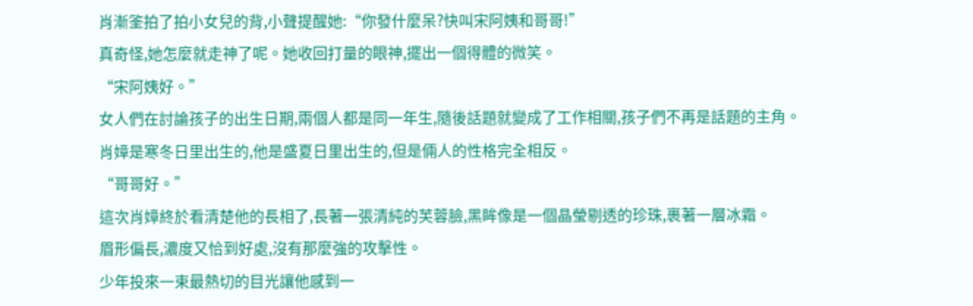肖漸筌拍了拍小女兒的背,小聲提醒她:“你發什麼呆?快叫宋阿姨和哥哥!”
真奇怪,她怎麼就走神了呢。她收回打量的眼神,擺出一個得體的微笑。
“宋阿姨好。”
女人們在討論孩子的出生日期,兩個人都是同一年生,隨後話題就變成了工作相關,孩子們不再是話題的主角。
肖嫜是寒冬日里出生的,他是盛夏日里出生的,但是倆人的性格完全相反。
“哥哥好。”
這次肖嫜終於看清楚他的長相了,長著一張清純的芙蓉臉,黑眸像是一個晶瑩剔透的珍珠,裹著一層冰霜。
眉形偏長,濃度又恰到好處,沒有那麼強的攻擊性。
少年投來一束最熱切的目光讓他感到一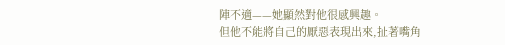陣不適——她顯然對他很感興趣。
但他不能將自己的厭惡表現出來,扯著嘴角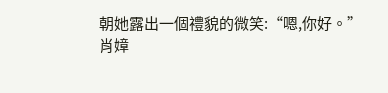朝她露出一個禮貌的微笑:“嗯,你好。”
肖嫜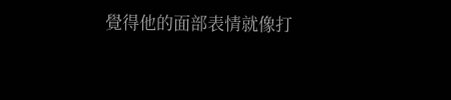覺得他的面部表情就像打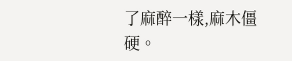了麻醉一樣,麻木僵硬。